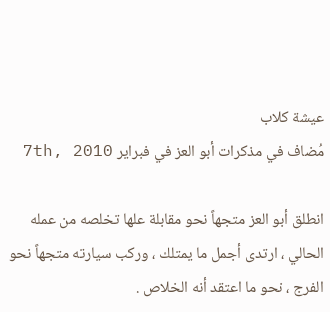عيشة كلاب
مُضاف في مذكرات أبو العز في فبراير 7th, 2010

انطلق أبو العز متجهاً نحو مقابلة علها تخلصه من عمله الحالي ، ارتدى أجمل ما يمتلك ، وركب سيارته متجهاً نحو الفرج ، نحو ما اعتقد أنه الخلاص .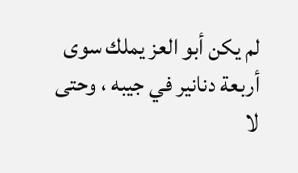لم يكن أبو العز يملك سوى أربعة دنانير في جيبه ، وحتى لا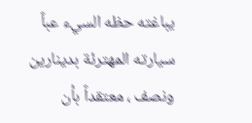يباغته حظه السيء عباً سيارته المهترئة بدينارين ونصف ، معتقداً بأن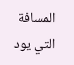المسافة التي يود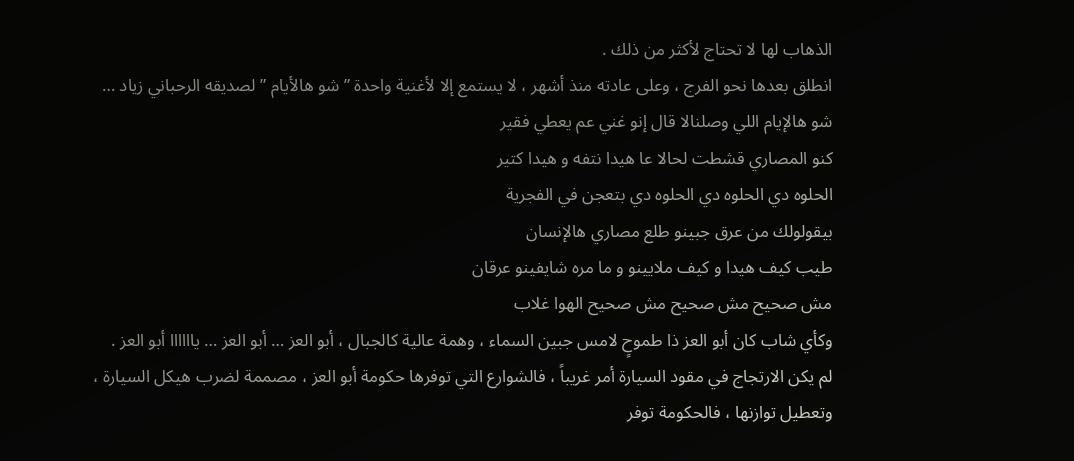الذهاب لها لا تحتاج لأكثر من ذلك .
انطلق بعدها نحو الفرج ، وعلى عادته منذ أشهر ، لا يستمع إلا لأغنية واحدة ” شو هالأيام ” لصديقه الرحباني زياد …
شو هالإيام اللي وصلنالا قال إنو غني عم يعطي فقير
كنو المصاري قشطت لحالا عا هيدا نتفه و هيدا كتير
الحلوه دي الحلوه دي الحلوه دي بتعجن في الفجرية
بيقولولك من عرق جبينو طلع مصاري هالإنسان
طيب كيف هيدا و كيف ملايينو و ما مره شايفينو عرقان
مش صحيح مش صحيح مش صحيح الهوا غلاب
وكأي شاب كان أبو العز ذا طموحٍ لامس جبين السماء ، وهمة عالية كالجبال ، أبو العز … أبو العز … ياااااا أبو العز .
لم يكن الارتجاج في مقود السيارة أمر غريباً ، فالشوارع التي توفرها حكومة أبو العز ، مصممة لضرب هيكل السيارة ، وتعطيل توازنها ، فالحكومة توفر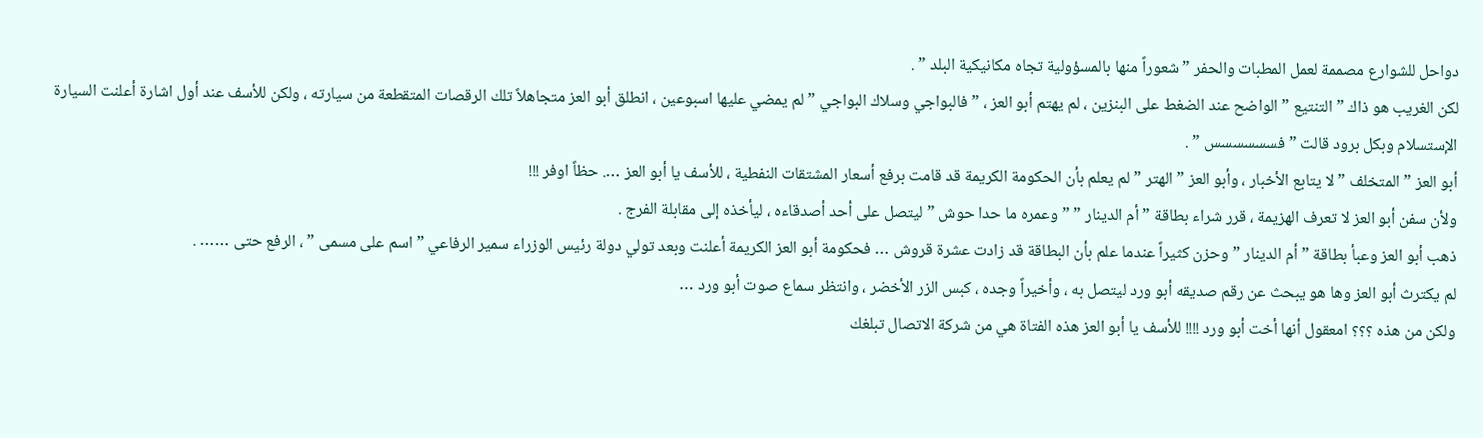دواحل للشوارع مصممة لعمل المطبات والحفر ” شعوراً منها بالمسؤولية تجاه مكانيكية البلد ” .
لكن الغريب هو ذاك ” التنتيع ” الواضح عند الضغط على البنزين ، لم يهتم أبو العز ، ” فالبواجي وسلاك البواجي ” لم يمضي عليها اسبوعين ، انطلق أبو العز متجاهلاً تلك الرقصات المتقطعة من سيارته ، ولكن للأسف عند أول اشارة أعلنت السيارة الإستسلام وبكل برود قالت ” فسسسسسس ” .
أبو العز ” المتخلف ” لا يتابع الأخبار ، وأبو العز ” الهتر ” لم يعلم بأن الحكومة الكريمة قد قامت برفع أسعار المشتقات النفطية ، للأسف يا أبو العز …. حظاً اوفر !!!
ولأن سفن أبو العز لا تعرف الهزيمة ، قرر شراء بطاقة ” أم الدينار ” ” وعمره ما حدا حوش ” ليتصل على أحد أصدقاءه ، ليأخذه إلى مقابلة الفرج .
ذهب أبو العز وعبأ بطاقة ” أم الدينار ” وحزن كثيراً عندما علم بأن البطاقة قد زادت عشرة قروش … فحكومة أبو العز الكريمة أعلنت وبعد تولي دولة رئيس الوزراء سمير الرفاعي ” اسم على مسمى ” ، الرفع حتى …… .
لم يكترث أبو العز وها هو يبحث عن رقم صديقه أبو ورد ليتصل به ، وأخيراً وجده ، كبس الزر الأخضر ، وانتظر سماع صوت أبو ورد …
ولكن من هذه ؟؟؟ امعقول أنها أخت أبو ورد !!!! للأسف يا أبو العز هذه الفتاة هي من شركة الاتصال تبلغك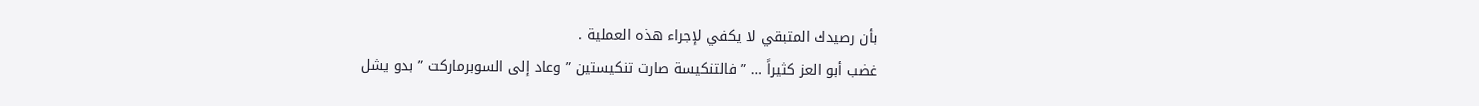بأن رصيدك المتبقي لا يكفي لإجراء هذه العملية .
غضب أبو العز كثيراً … ” فالتنكيسة صارت تنكيستين ” وعاد إلى السوبرماركت ” بدو يشل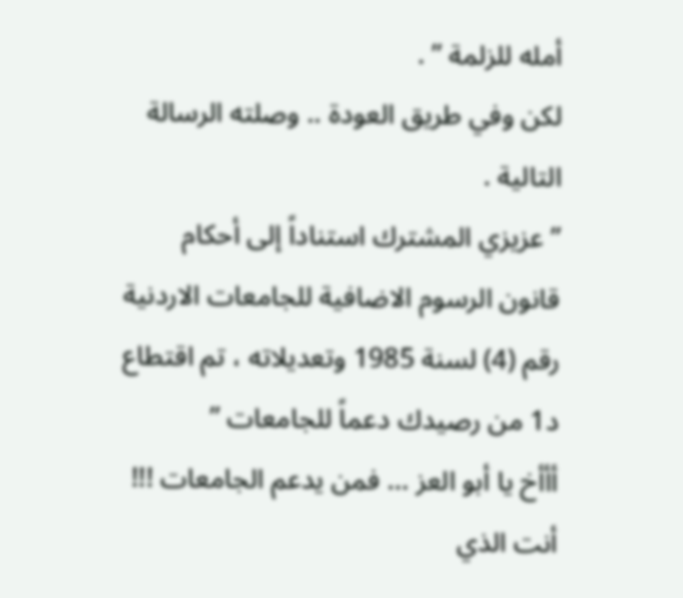أمله للزلمة ” .
لكن وفي طريق العودة .. وصلته الرسالة التالية .
” عزيزي المشترك استناداً إلى أحكام قانون الرسوم الاضافية للجامعات الاردنية رقم (4) لسنة 1985 وتعديلاته ، تم اقتطاع د1 من رصيدك دعماً للجامعات ”
أأأخ يا أبو العز … فمن يدعم الجامعات !!! أنت الذي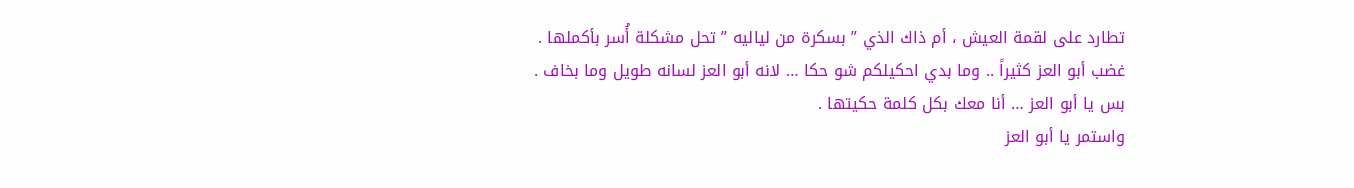تطارد على لقمة العيش ، أم ذاك الذي ” بسكرة من لياليه ” تحل مشكلة أُسر بأكملها .
غضب أبو العز كثيراً .. وما بدي احكيلكم شو حكا … لانه أبو العز لسانه طويل وما بخاف .
بس يا أبو العز … أنا معك بكل كلمة حكيتها .
واستمر يا أبو العز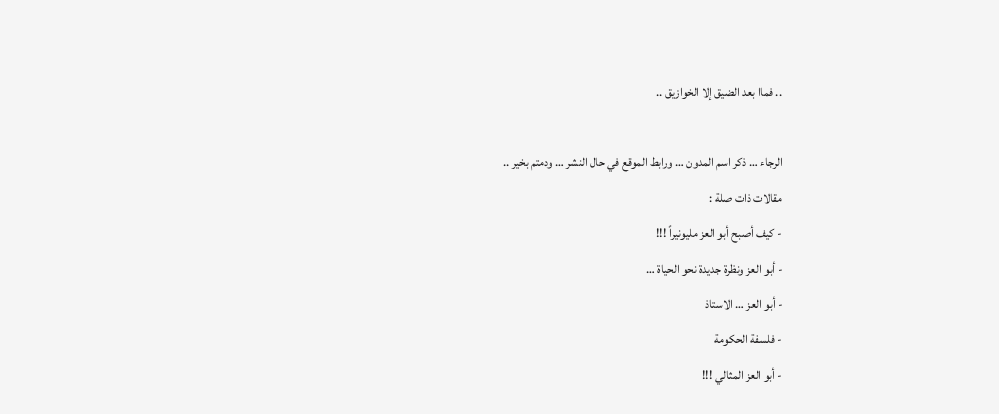.. فماا بعد الضيق إلا الخوازيق ..

الرجاء … ذكر اسم المدون … ورابط الموقع في حال النشر … ودمتم بخير ..
مقالات ذات صلة :
- كيف أصبح أبو العز مليونيراً !!!
- أبو العز ونظرة جديدة نحو الحياة …
- أبو العز … الاستاذ
- فلسفة الحكومة
- أبو العز المثالي !!!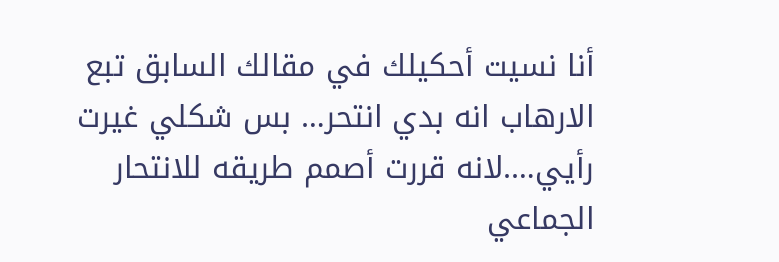أنا نسيت أحكيلك في مقالك السابق تبع الارهاب انه بدي انتحر… بس شكلي غيرت رأيي….لانه قررت أصمم طريقه للانتحار الجماعي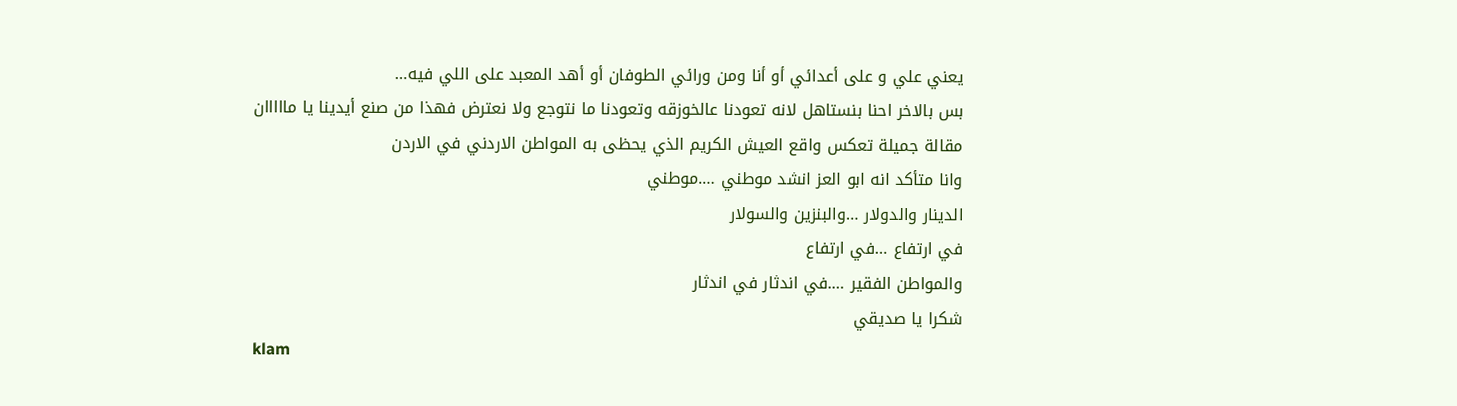يعني علي و على أعدائي أو أنا ومن ورائي الطوفان أو أهد المعبد على اللي فيه…
بس بالاخر احنا بنستاهل لانه تعودنا عالخوزقه وتعودنا ما نتوجع ولا نعترض فهذا من صنع أيدينا يا مااااان
مقالة جميلة تعكس واقع العيش الكريم الذي يحظى به المواطن الاردني في الاردن
وانا متأكد انه ابو العز انشد موطني ….موطني
الدينار والدولار …والبنزين والسولار
في ارتفاع …في ارتفاع
والمواطن الفقير ….في اندثار في اندثار
شكرا يا صديقي
klam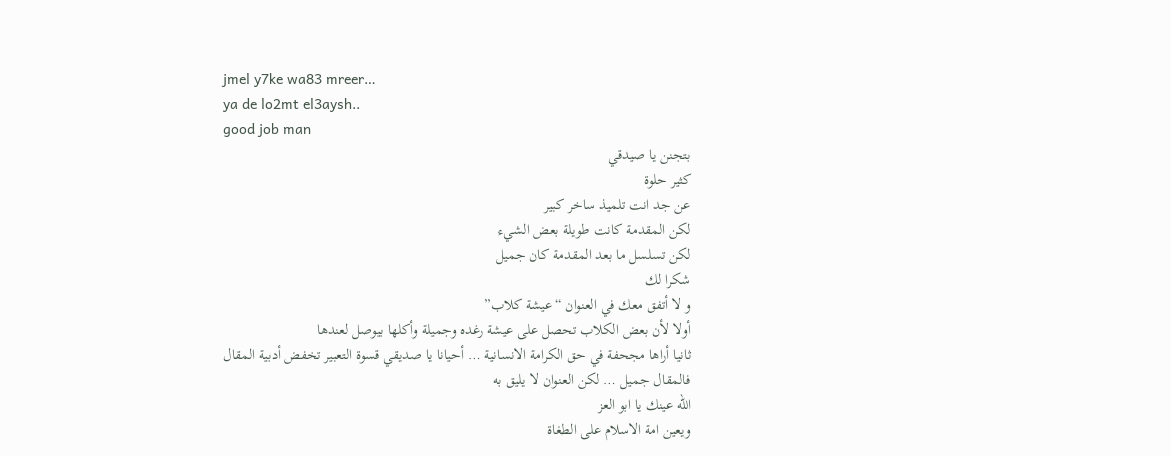jmel y7ke wa83 mreer…
ya de lo2mt el3aysh..
good job man
بتجنن يا صيدقي
كثير حلوة
عن جد انت تلميذ ساخر كبير
لكن المقدمة كانت طويلة بعض الشيء
لكن تسلسل ما بعد المقدمة كان جميل
شكرا لك
و لا أتفق معك في العنوان “عيشة كلاب”
أولا لأن بعض الكلاب تحصل على عيشة رغده وجميلة وأكلها بيوصل لعندها
ثانيا أراها مجحفة في حق الكرامة الانسانية … أحيانا يا صديقي قسوة التعبير تخفض أدبية المقال
فالمقال جميل … لكن العنوان لا يليق به
الله عينك يا ابو العز
ويعين امة الاسلام على الطغاة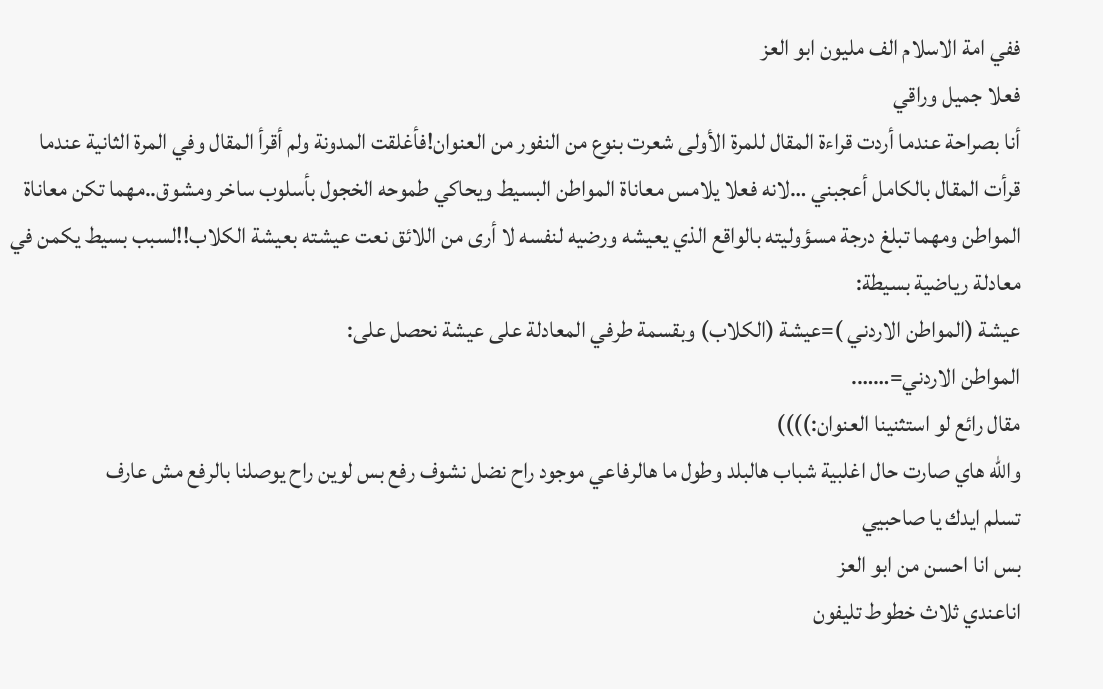ففي امة الاسلام الف مليون ابو العز
فعلا جميل وراقي
أنا بصراحة عندما أردت قراءة المقال للمرة الأولى شعرت بنوع من النفور من العنوان!فأغلقت المدونة ولم أقرأ المقال وفي المرة الثانية عندما قرأت المقال بالكامل أعجبني …لانه فعلا يلامس معاناة المواطن البسيط ويحاكي طموحه الخجول بأسلوب ساخر ومشوق..مهما تكن معاناة المواطن ومهما تبلغ درجة مسؤوليته بالواقع الذي يعيشه ورضيه لنفسه لا أرى من اللائق نعت عيشته بعيشة الكلاب!!لسبب بسيط يكمن في معادلة رياضية بسيطة:
عيشة (المواطن الاردني )=عيشة (الكلاب) وبقسمة طرفي المعادلة على عيشة نحصل على:
المواطن الاردني=…….
مقال رائع لو استثنينا العنوان:))))
والله هاي صارت حال اغلبية شباب هالبلد وطول ما هالرفاعي موجود راح نضل نشوف رفع بس لوين راح يوصلنا بالرفع مش عارف
تسلم ايدك يا صاحبيي
بس انا احسن من ابو العز
اناعندي ثلاث خطوط تليفون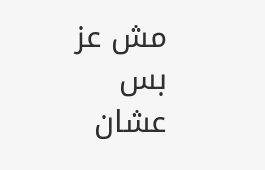مش عز بس عشان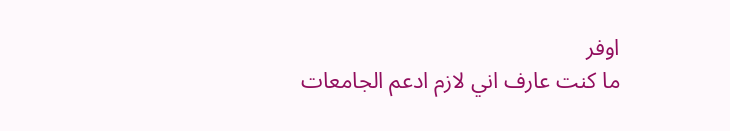اوفر
ما كنت عارف اني لازم ادعم الجامعات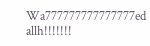Wa777777777777777ed allh!!!!!!!